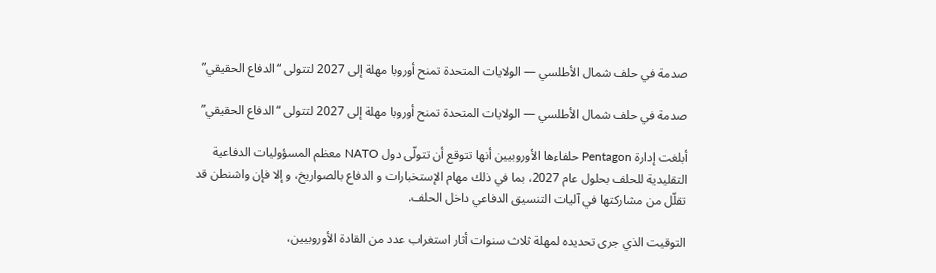صدمة في حلف شمال الأطلسي — الولايات المتحدة تمنح أوروبا مهلة إلى 2027 لتتولى “الدفاع الحقيقي”

صدمة في حلف شمال الأطلسي — الولايات المتحدة تمنح أوروبا مهلة إلى 2027 لتتولى “الدفاع الحقيقي”

أبلغت إدارة Pentagon حلفاءها الأوروبيين أنها تتوقع أن تتولّى دول NATO معظم المسؤوليات الدفاعية التقليدية للحلف بحلول عام 2027، بما في ذلك مهام الإستخبارات و الدفاع بالصواريخ، و إلا فإن واشنطن قد تقلّل من مشاركتها في آليات التنسيق الدفاعي داخل الحلف.

التوقيت الذي جرى تحديده لمهلة ثلاث سنوات أثار استغراب عدد من القادة الأوروبيين،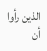الذين رأوا أن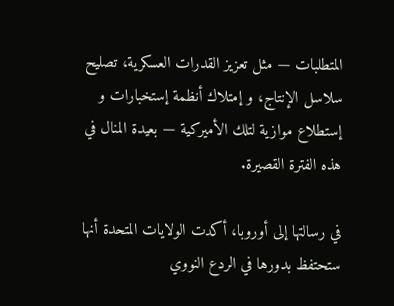المتطلبات — مثل تعزيز القدرات العسكرية، تصليح سلاسل الإنتاج، و إمتلاك أنظمة إستخبارات و إستطلاع موازية لتلك الأميركية — بعيدة المنال في هذه الفترة القصيرة.

في رسالتها إلى أوروبا، أكدت الولايات المتحدة أنها ستحتفظ بدورها في الردع النووي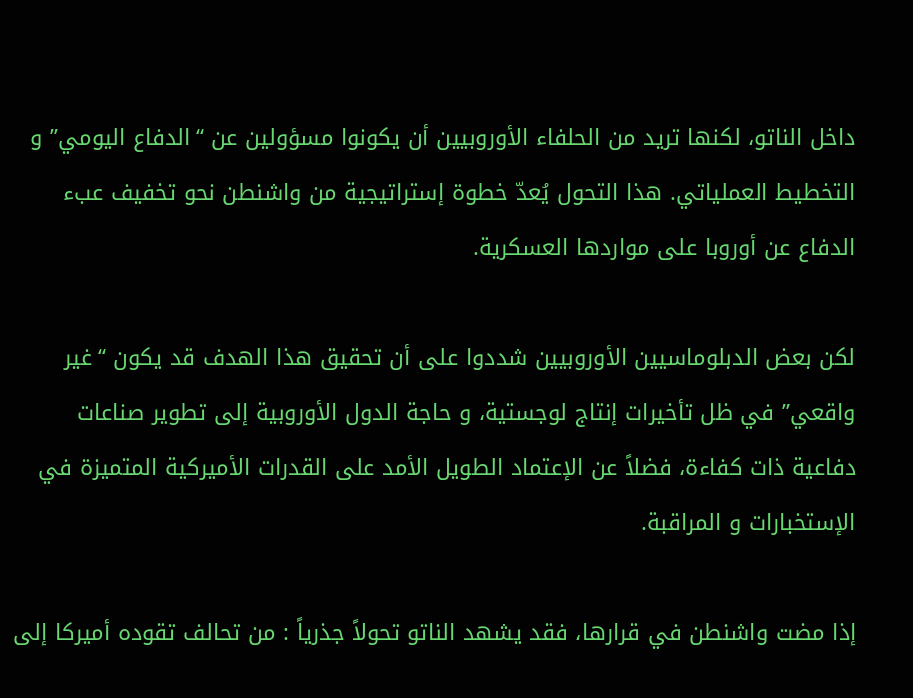داخل الناتو، لكنها تريد من الحلفاء الأوروبيين أن يكونوا مسؤولين عن “الدفاع اليومي” و التخطيط العملياتي. هذا التحول يُعدّ خطوة إستراتيجية من واشنطن نحو تخفيف عبء الدفاع عن أوروبا على مواردها العسكرية.

لكن بعض الدبلوماسيين الأوروبيين شددوا على أن تحقيق هذا الهدف قد يكون “غير واقعي” في ظل تأخيرات إنتاج لوجستية، و حاجة الدول الأوروبية إلى تطوير صناعات دفاعية ذات كفاءة، فضلاً عن الإعتماد الطويل الأمد على القدرات الأميركية المتميزة في الإستخبارات و المراقبة.

إذا مضت واشنطن في قرارها، فقد يشهد الناتو تحولاً جذرياً : من تحالف تقوده أميركا إلى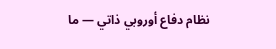نظام دفاع أوروبي ذاتي — ما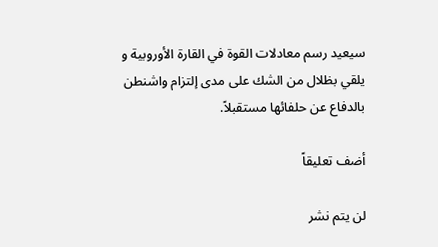سيعيد رسم معادلات القوة في القارة الأوروبية و يلقي بظلال من الشك على مدى إلتزام واشنطن بالدفاع عن حلفائها مستقبلاً.

أضف تعليقاً

لن يتم نشر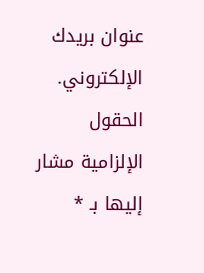عنوان بريدك الإلكتروني. الحقول الإلزامية مشار إليها بـ *